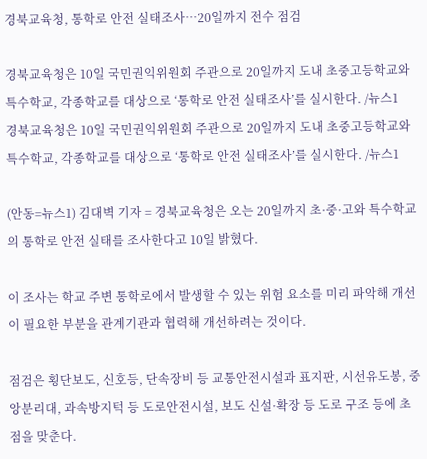경북교육청, 통학로 안전 실태조사…20일까지 전수 점검

경북교육청은 10일 국민권익위원회 주관으로 20일까지 도내 초중고등학교와 특수학교, 각종학교를 대상으로 ‘통학로 안전 실태조사’를 실시한다. /뉴스1
경북교육청은 10일 국민권익위원회 주관으로 20일까지 도내 초중고등학교와 특수학교, 각종학교를 대상으로 ‘통학로 안전 실태조사’를 실시한다. /뉴스1

(안동=뉴스1) 김대벽 기자 = 경북교육청은 오는 20일까지 초·중·고와 특수학교의 통학로 안전 실태를 조사한다고 10일 밝혔다.

이 조사는 학교 주변 통학로에서 발생할 수 있는 위험 요소를 미리 파악해 개선이 필요한 부분을 관계기관과 협력해 개선하려는 것이다.

점검은 횡단보도, 신호등, 단속장비 등 교통안전시설과 표지판, 시선유도봉, 중앙분리대, 과속방지턱 등 도로안전시설, 보도 신설·확장 등 도로 구조 등에 초점을 맞춘다.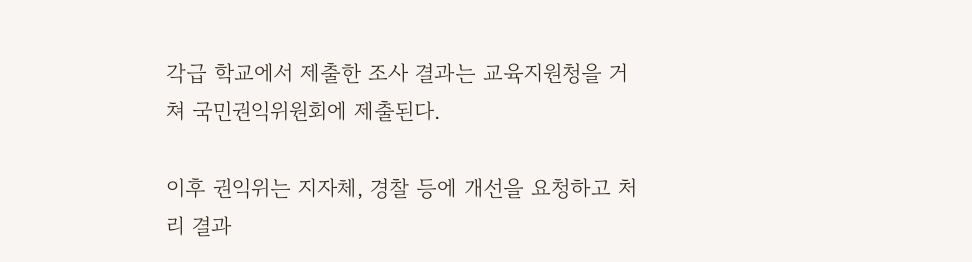각급 학교에서 제출한 조사 결과는 교육지원청을 거쳐 국민권익위원회에 제출된다.

이후 권익위는 지자체, 경찰 등에 개선을 요청하고 처리 결과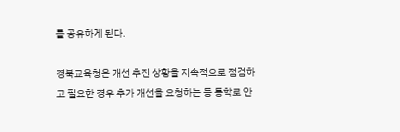를 공유하게 된다.

경북교육청은 개선 추진 상황을 지속적으로 점검하고 필요한 경우 추가 개선을 요청하는 등 통학로 안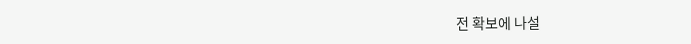전 확보에 나설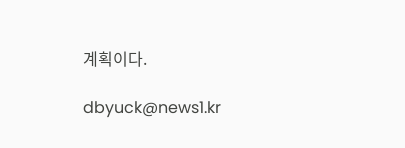계획이다.

dbyuck@news1.kr